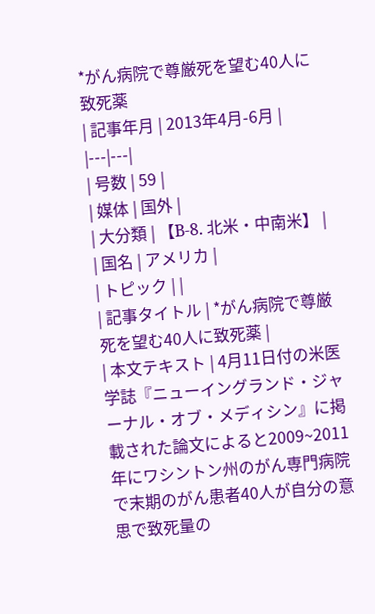*がん病院で尊厳死を望む40人に致死薬
| 記事年月 | 2013年4月-6月 |
|---|---|
| 号数 | 59 |
| 媒体 | 国外 |
| 大分類 | 【B-8. 北米・中南米】 |
| 国名 | アメリカ |
| トピック | |
| 記事タイトル | *がん病院で尊厳死を望む40人に致死薬 |
| 本文テキスト | 4月11日付の米医学誌『ニューイングランド・ジャーナル・オブ・メディシン』に掲載された論文によると2009~2011年にワシントン州のがん専門病院で末期のがん患者40人が自分の意思で致死量の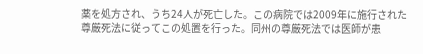薬を処方され、うち24人が死亡した。この病院では2009年に施行された尊厳死法に従ってこの処置を行った。同州の尊厳死法では医師が患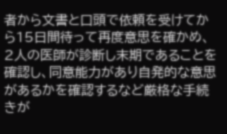者から文書と口頭で依頼を受けてから15日間待って再度意思を確かめ、2人の医師が診断し末期であることを確認し、同意能力があり自発的な意思があるかを確認するなど厳格な手続きが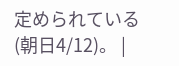定められている(朝日4/12)。 |